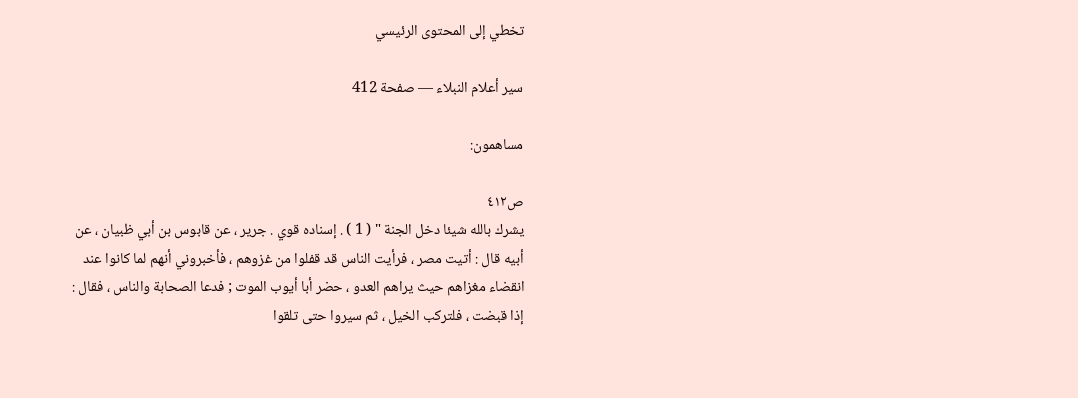تخطي إلى المحتوى الرئيسي

سير أعلام النبلاء — صفحة 412

مساهمون:

ص٤١٢
يشرك بالله شيئا دخل الجنة " ( 1 ) . إسناده قوي . جرير ، عن قابوس بن أبي ظبيان ، عن أبيه قال : أتيت مصر ، فرأيت الناس قد قفلوا من غزوهم ، فأخبروني أنهم لما كانوا عند انقضاء مغزاهم حيث يراهم العدو ، حضر أبا أيوب الموت ; فدعا الصحابة والناس ، فقال : إذا قبضت ، فلتركب الخيل ، ثم سيروا حتى تلقوا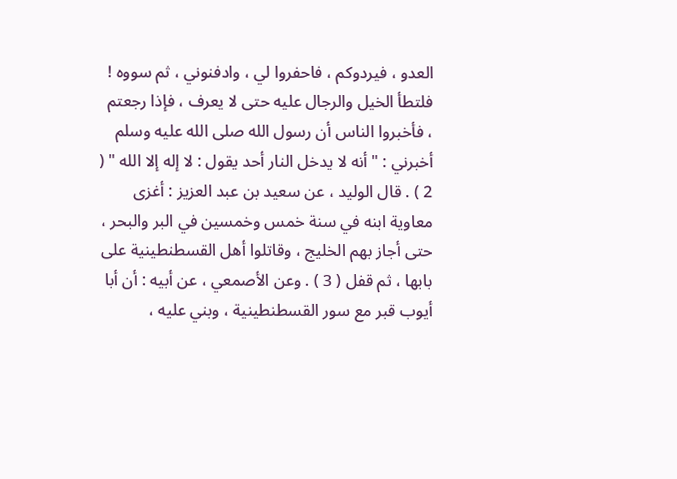العدو ، فيردوكم ، فاحفروا لي ، وادفنوني ، ثم سووه ! فلتطأ الخيل والرجال عليه حتى لا يعرف ، فإذا رجعتم ، فأخبروا الناس أن رسول الله صلى الله عليه وسلم أخبرني : " أنه لا يدخل النار أحد يقول : لا إله إلا الله " ( 2 ) . قال الوليد ، عن سعيد بن عبد العزيز : أغزى معاوية ابنه في سنة خمس وخمسين في البر والبحر ، حتى أجاز بهم الخليج ، وقاتلوا أهل القسطنطينية على بابها ، ثم قفل ( 3 ) . وعن الأصمعي ، عن أبيه : أن أبا أيوب قبر مع سور القسطنطينية ، وبني عليه ،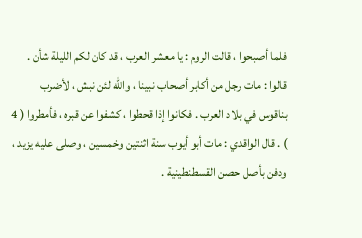فلما أصبحوا ، قالت الروم : يا معشر العرب ، قد كان لكم الليلة شأن . قالوا : مات رجل من أكابر أصحاب نبينا ، والله لئن نبش ، لأضرب بناقوس في بلاد العرب . فكانوا إذا قحطوا ، كشفوا عن قبره ، فأمطروا ( 4 ) . قال الواقدي : مات أبو أيوب سنة اثنتين وخمسين ، وصلى عليه يزيد ، ودفن بأصل حصن القسطنطينية .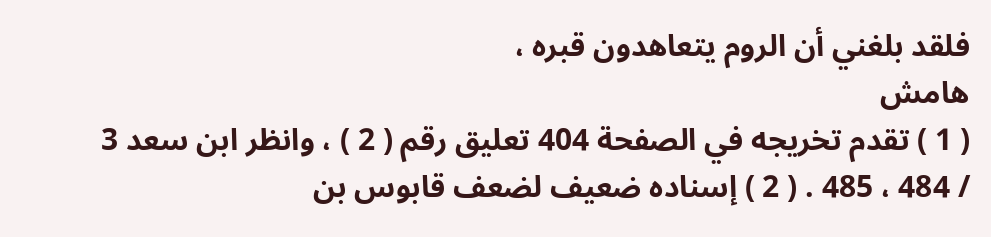فلقد بلغني أن الروم يتعاهدون قبره ،
هامش
( 1 ) تقدم تخريجه في الصفحة 404 تعليق رقم ( 2 ) ، وانظر ابن سعد 3 / 484 ، 485 . ( 2 ) إسناده ضعيف لضعف قابوس بن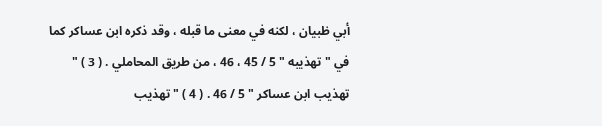أبي ظبيان ، لكنه في معنى ما قبله ، وقد ذكره ابن عساكر كما في " تهذيبه " 5 / 45 ، 46 ، من طريق المحاملي . ( 3 ) " تهذيب ابن عساكر " 5 / 46 . ( 4 ) " تهذيب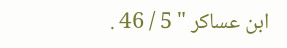ابن عساكر " 5 / 46 .